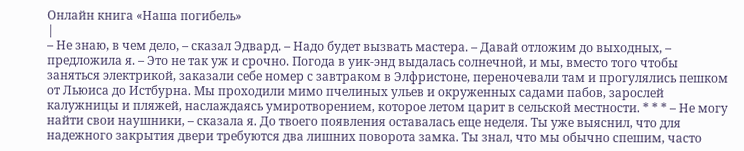Онлайн книга «Наша погибель»
|
– Не знаю, в чем дело, – сказал Эдвард. – Надо будет вызвать мастера. – Давай отложим до выходных, – предложила я. – Это не так уж и срочно. Погода в уик-энд выдалась солнечной, и мы, вместо того чтобы заняться электрикой, заказали себе номер с завтраком в Элфристоне, переночевали там и прогулялись пешком от Льюиса до Истбурна. Мы проходили мимо пчелиных ульев и окруженных садами пабов, зарослей калужницы и пляжей, наслаждаясь умиротворением, которое летом царит в сельской местности. * * * – Не могу найти свои наушники, – сказала я. До твоего появления оставалась еще неделя. Ты уже выяснил, что для надежного закрытия двери требуются два лишних поворота замка. Ты знал, что мы обычно спешим, часто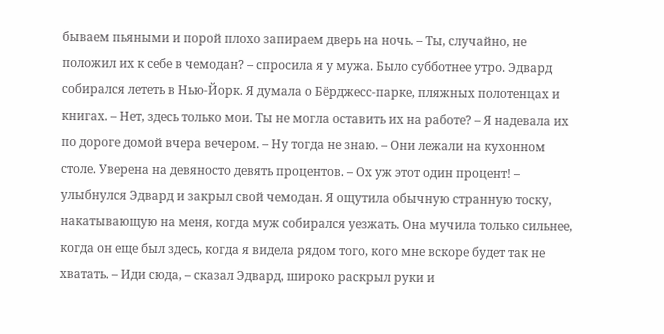бываем пьяными и порой плохо запираем дверь на ночь. – Ты, случайно, не положил их к себе в чемодан? – спросила я у мужа. Было субботнее утро. Эдвард собирался лететь в Нью-Йорк. Я думала о Бёрджесс-парке, пляжных полотенцах и книгах. – Нет, здесь только мои. Ты не могла оставить их на работе? – Я надевала их по дороге домой вчера вечером. – Ну тогда не знаю. – Они лежали на кухонном столе. Уверена на девяносто девять процентов. – Ох уж этот один процент! – улыбнулся Эдвард и закрыл свой чемодан. Я ощутила обычную странную тоску, накатывающую на меня, когда муж собирался уезжать. Она мучила только сильнее, когда он еще был здесь, когда я видела рядом того, кого мне вскоре будет так не хватать. – Иди сюда, – сказал Эдвард, широко раскрыл руки и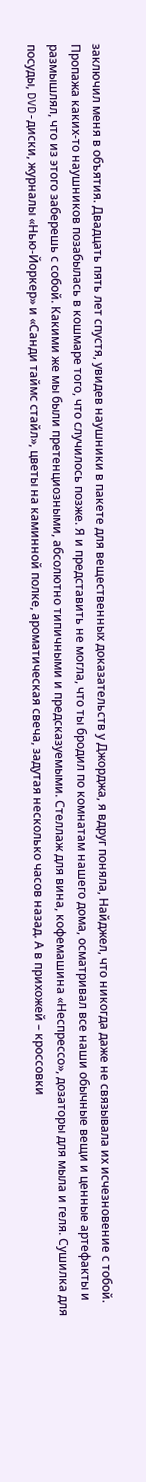заключил меня в объятия. Двадцать пять лет спустя, увидев наушники в пакете для вещественных доказательств у Джорджа, я вдруг поняла, Найджел, что никогда даже не связывала их исчезновение с тобой. Пропажа каких-то наушников позабылась в кошмаре того, что случилось позже. Я и представить не могла, что ты бродил по комнатам нашего дома, осматривал все наши обычные вещи и ценные артефакты и размышлял, что из этого заберешь с собой. Какими же мы были претенциозными, абсолютно типичными и предсказуемыми. Стеллаж для вина, кофемашина «Неспрессо», дозаторы для мыла и геля. Сушилка для посуды, DVD-диски, журналы «Нью-Йоркер» и «Санди таймс стайл», цветы на каминной полке, ароматическая свеча, задутая несколько часов назад. А в прихожей – кроссовки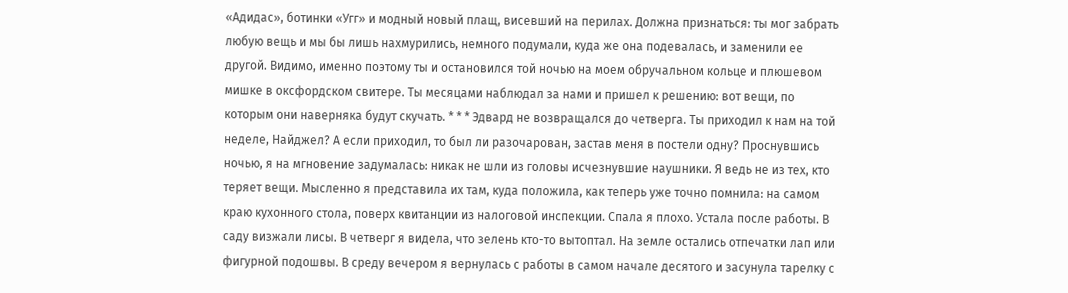«Адидас», ботинки «Угг» и модный новый плащ, висевший на перилах. Должна признаться: ты мог забрать любую вещь и мы бы лишь нахмурились, немного подумали, куда же она подевалась, и заменили ее другой. Видимо, именно поэтому ты и остановился той ночью на моем обручальном кольце и плюшевом мишке в оксфордском свитере. Ты месяцами наблюдал за нами и пришел к решению: вот вещи, по которым они наверняка будут скучать. * * * Эдвард не возвращался до четверга. Ты приходил к нам на той неделе, Найджел? А если приходил, то был ли разочарован, застав меня в постели одну? Проснувшись ночью, я на мгновение задумалась: никак не шли из головы исчезнувшие наушники. Я ведь не из тех, кто теряет вещи. Мысленно я представила их там, куда положила, как теперь уже точно помнила: на самом краю кухонного стола, поверх квитанции из налоговой инспекции. Спала я плохо. Устала после работы. В саду визжали лисы. В четверг я видела, что зелень кто-то вытоптал. На земле остались отпечатки лап или фигурной подошвы. В среду вечером я вернулась с работы в самом начале десятого и засунула тарелку с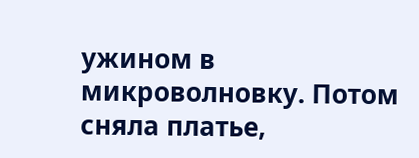ужином в микроволновку. Потом сняла платье,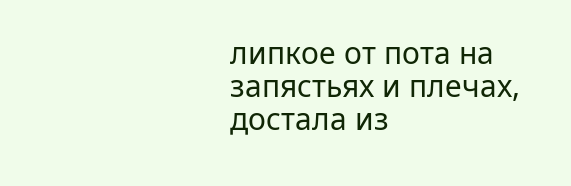липкое от пота на запястьях и плечах, достала из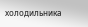холодильника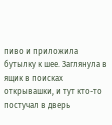пиво и приложила бутылку к шее. Заглянула в ящик в поисках открывашки, и тут кто-то постучал в дверь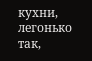кухни, легонько так,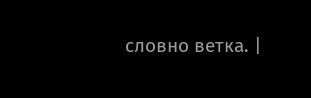словно ветка. |